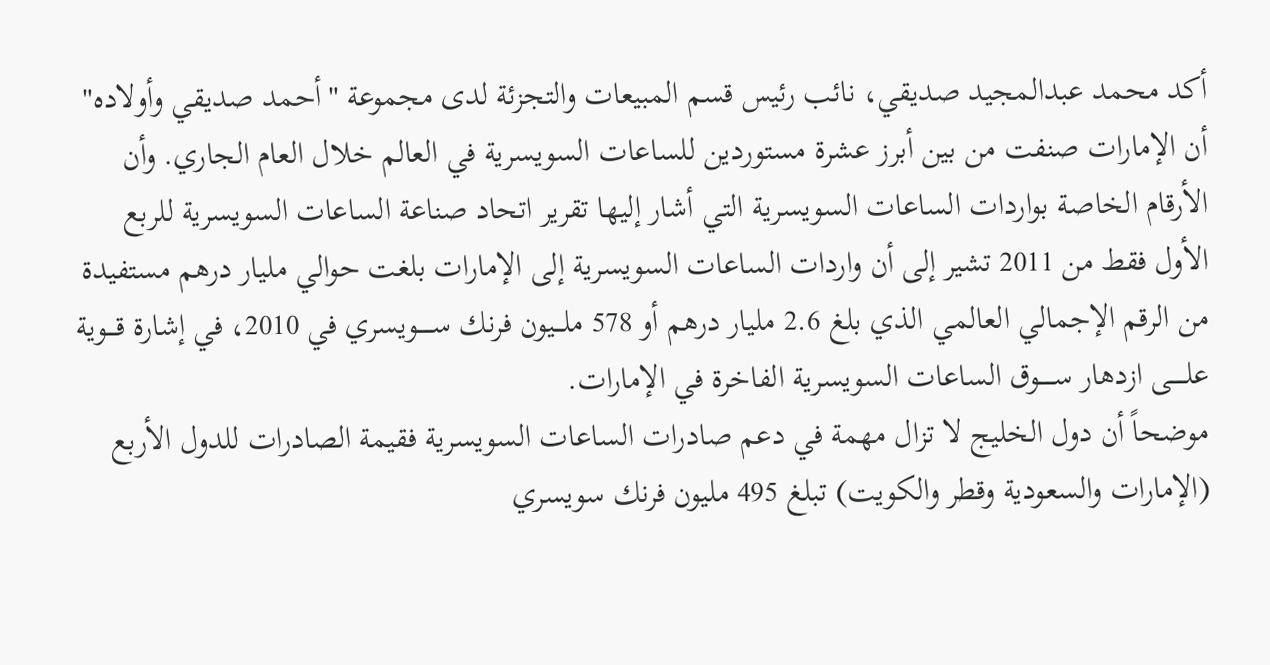أكد محمد عبدالمجيد صديقي، نائب رئيس قسم المبيعات والتجزئة لدى مجموعة "أحمد صديقي وأولاده" أن الإمارات صنفت من بين أبرز عشرة مستوردين للساعات السويسرية في العالم خلال العام الجاري. وأن الأرقام الخاصة بواردات الساعات السويسرية التي أشار إليها تقرير اتحاد صناعة الساعات السويسرية للربع الأول فقط من 2011 تشير إلى أن واردات الساعات السويسرية إلى الإمارات بلغت حوالي مليار درهم مستفيدة من الرقم الإجمالي العالمي الذي بلغ 2.6 مليار درهم أو 578 ملـــيون فرنك ســـــويسري في 2010، في إشارة قـــوية علـــــى ازدهار ســـــوق الساعات السويسرية الفاخرة في الإمارات.
موضحاً أن دول الخليج لا تزال مهمة في دعم صادرات الساعات السويسرية فقيمة الصادرات للدول الأربع (الإمارات والسعودية وقطر والكويت) تبلغ 495 مليون فرنك سويسري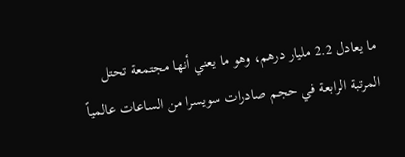ما يعادل 2.2 مليار درهم، وهو ما يعني أنها مجتمعة تحتل المرتبة الرابعة في حجم صادرات سويسرا من الساعات عالمياً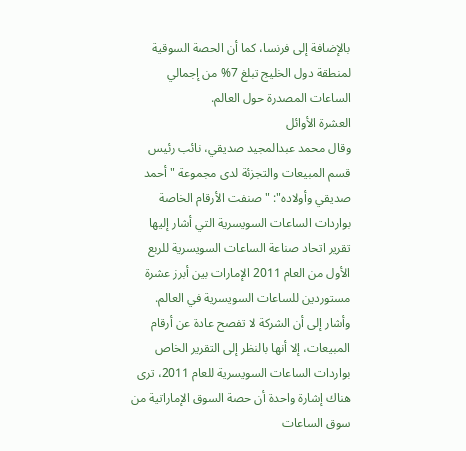بالإضافة إلى فرنسا، كما أن الحصة السوقية لمنطقة دول الخليج تبلغ 7% من إجمالي الساعات المصدرة حول العالم.
العشرة الأوائل
وقال محمد عبدالمجيد صديقي، نائب رئيس قسم المبيعات والتجزئة لدى مجموعة "أحمد صديقي وأولاده": "صنفت الأرقام الخاصة بواردات الساعات السويسرية التي أشار إليها تقرير اتحاد صناعة الساعات السويسرية للربع الأول من العام 2011 الإمارات بين أبرز عشرة مستوردين للساعات السويسرية في العالم.
وأشار إلى أن الشركة لا تفصح عادة عن أرقام المبيعات، إلا أنها بالنظر إلى التقرير الخاص بواردات الساعات السويسرية للعام 2011، ترى هناك إشارة واحدة أن حصة السوق الإماراتية من سوق الساعات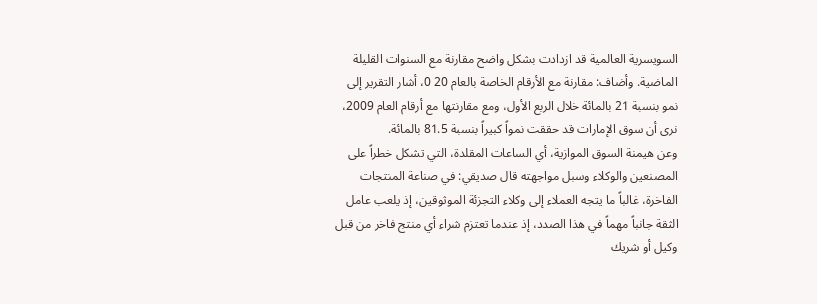السويسرية العالمية قد ازدادت بشكل واضح مقارنة مع السنوات القليلة الماضية. وأضاف: مقارنة مع الأرقام الخاصة بالعام 20 0، أشار التقرير إلى نمو بنسبة 21 بالمائة خلال الربع الأول، ومع مقارنتها مع أرقام العام 2009، نرى أن سوق الإمارات قد حققت نمواً كبيراً بنسبة 81.5 بالمائة.
وعن هيمنة السوق الموازية، أي الساعات المقلدة، التي تشكل خطراً على المصنعين والوكلاء وسبل مواجهته قال صديقي: في صناعة المنتجات الفاخرة، غالباً ما يتجه العملاء إلى وكلاء التجزئة الموثوقين، إذ يلعب عامل الثقة جانباً مهماً في هذا الصدد، إذ عندما تعتزم شراء أي منتج فاخر من قبل وكيل أو شريك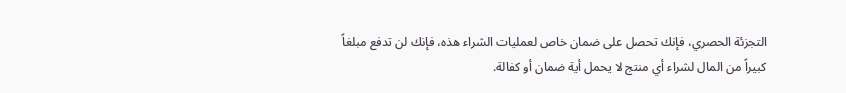التجزئة الحصري، فإنك تحصل على ضمان خاص لعمليات الشراء هذه، فإنك لن تدفع مبلغاً كبيراً من المال لشراء أي منتج لا يحمل أية ضمان أو كفالة.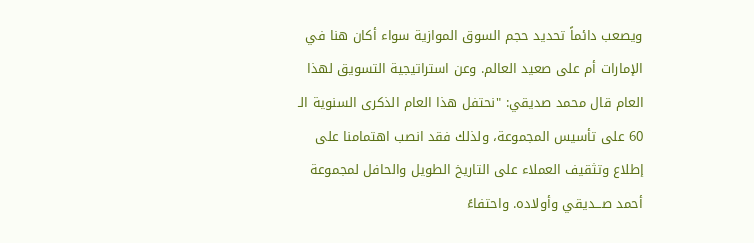ويصعب دائماً تحديد حجم السوق الموازية سواء أكان هنا في الإمارات أم على صعيد العالم. وعن استراتيجية التسويق لهذا العام قال محمد صديقي: "نحتفل هذا العام الذكرى السنوية الـ 60 على تأسيس المجموعة، ولذلك فقد انصب اهتمامنا على إطلاع وتثقيف العملاء على التاريخ الطويل والحافل لمجموعة أحمد صـــديقي وأولاده. واحتفاءً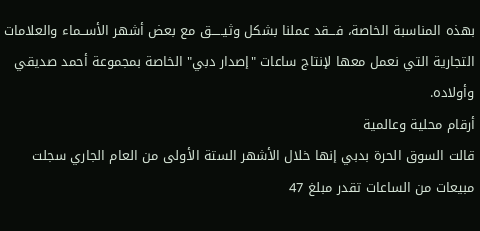بهذه المناسبة الخاصة، فـــقد عملنا بشكل وثيـــــق مع بعض أشهر الأســماء والعلامات التجارية التي نعمل معها لإنتاج ساعات "إصدار دبي" الخاصة بمجموعة أحمد صديقي وأولاده.
أرقام محلية وعالمية
قالت السوق الحرة بدبي إنها خلال الأشهر الستة الأولى من العام الجاري سجلت مبيعات من الساعات تقدر مبلغ 47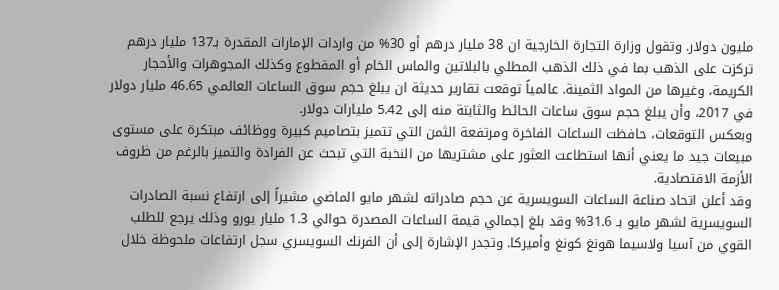مليون دولار. وتقول وزارة التجارة الخارجية ان 38 مليار درهم أو 30% من واردات الإمارات المقدرة بـ137 مليار درهم تركزت على الذهب بما في ذلك الذهب المطلي بالبلاتين والماس الخام أو المقطوع وكذلك المجوهرات والأحجار الكريمة، وغيرها من المواد الثمينة. عالمياً توقعت تقارير حديثة ان يبلغ حجم سوق الساعات العالمي 46.65 مليار دولار في 2017، وأن يبلغ حجم سوق ساعات الحائط والثابتة منه إلى 5.42 مليارات دولار.
وبعكس التوقعات، حافظت الساعات الفاخرة ومرتفعة الثمن التي تتميز بتصاميم كبيرة ووظائف مبتكرة على مستوى مبيعات جيد ما يعني أنها استطاعت العثور على مشتريها من النخبة التي تبحث عن الفرادة والتميز بالرغم من ظروف الأزمة الاقتصادية.
وقد أعلن اتحاد صناعة الساعات السويسرية عن حجم صادراته لشهر مايو الماضي مشيراً إلى ارتفاع نسبة الصادرات السويسرية لشهر مايو بـ 31.6% وقد بلغ إجمالي قيمة الساعات المصدرة حوالي 1.3 مليار يورو وذلك يرجع للطلب القوي من آسيا ولاسيما هونغ كونغ وأميركا. وتجدر الإشارة إلى أن الفرنك السويسري سجل ارتفاعات ملحوظة خلال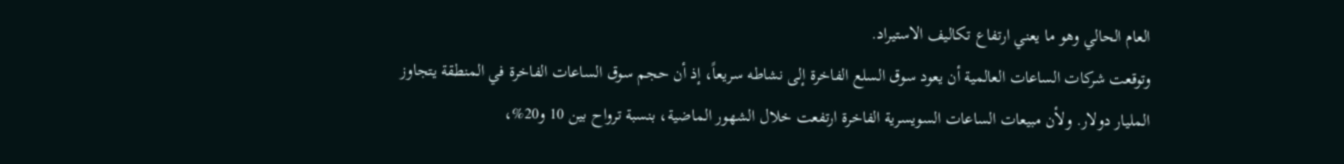العام الحالي وهو ما يعني ارتفاع تكاليف الاستيراد.
وتوقعت شركات الساعات العالمية أن يعود سوق السلع الفاخرة إلى نشاطه سريعاً، إذ أن حجم سوق الساعات الفاخرة في المنطقة يتجاوز المليار دولار. ولأن مبيعات الساعات السويسرية الفاخرة ارتفعت خلال الشهور الماضية، بنسبة ترواح بين 10 و20%،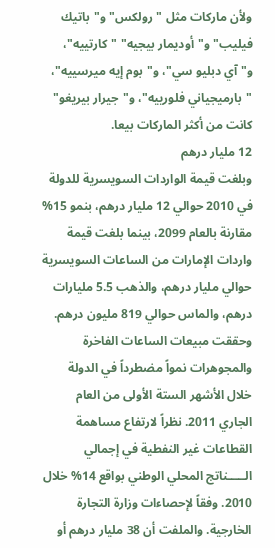ولأن ماركات مثل "رولكس" و"باتيك فيليب" و"أوديمار بيجيه" "كارتييه"، و"آي دبليو سي"، و"بوم إيه ميرسييه"، "بارميجياني فلورييه"، و"جيرار بيريغو" كانت من أكثر الماركات بيعا.
12 مليار درهم
وبلغت قيمة الواردات السويسرية للدولة في 2010 حوالي 12 مليار درهم، بنمو 15% مقارنة بالعام 2099، بينما بلغت قيمة واردات الإمارات من الساعات السويسرية حوالي مليار درهم، والذهب 5.5 مليارات درهم، والماس حوالي 819 مليون درهم. وحققت مبيعات الساعات الفاخرة والمجوهرات نمواً مضطرداً في الدولة خلال الأشهر الستة الأولى من العام الجاري 2011. نظراً لارتفاع مساهمة القطاعات غير النفطية في إجمالي الـــــناتج المحلي الوطني بواقع 14% خلال 2010. وفقاً لإحصاءات وزارة التجارة الخارجية. والملفت أن 38 مليار درهم أو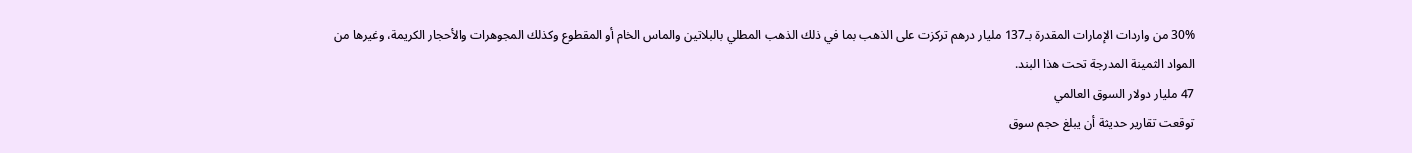30% من واردات الإمارات المقدرة بـ137 مليار درهم تركزت على الذهب بما في ذلك الذهب المطلي بالبلاتين والماس الخام أو المقطوع وكذلك المجوهرات والأحجار الكريمة، وغيرها من المواد الثمينة المدرجة تحت هذا البند.
47 مليار دولار السوق العالمي
توقعت تقارير حديثة أن يبلغ حجم سوق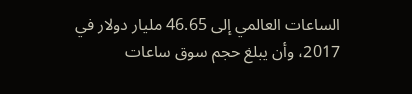الساعات العالمي إلى 46.65 مليار دولار في 2017، وأن يبلغ حجم سوق ساعات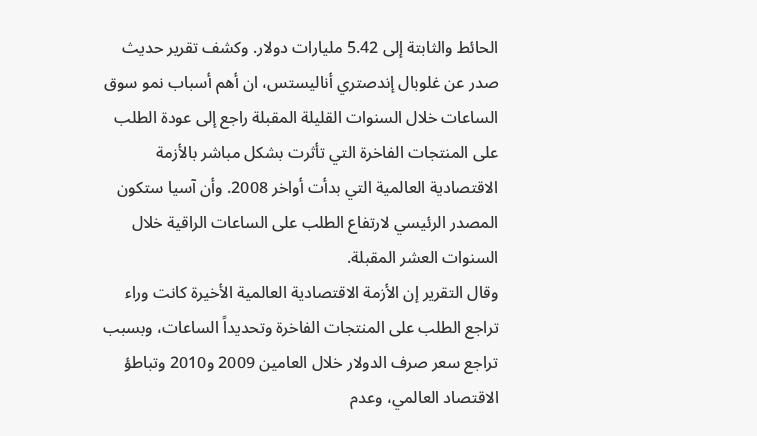الحائط والثابتة إلى 5.42 مليارات دولار. وكشف تقرير حديث صدر عن غلوبال إندصتري أناليستس، ان أهم أسباب نمو سوق الساعات خلال السنوات القليلة المقبلة راجع إلى عودة الطلب على المنتجات الفاخرة التي تأثرت بشكل مباشر بالأزمة الاقتصادية العالمية التي بدأت أواخر 2008. وأن آسيا ستكون المصدر الرئيسي لارتفاع الطلب على الساعات الراقية خلال السنوات العشر المقبلة.
وقال التقرير إن الأزمة الاقتصادية العالمية الأخيرة كانت وراء تراجع الطلب على المنتجات الفاخرة وتحديداً الساعات، وبسبب تراجع سعر صرف الدولار خلال العامين 2009 و2010 وتباطؤ الاقتصاد العالمي، وعدم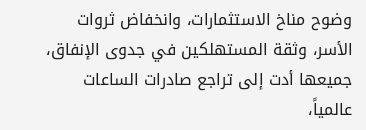وضوح مناخ الاستثمارات، وانخفاض ثروات الأسر، وثقة المستهلكين في جدوى الإنفاق، جميعها أدت إلى تراجع صادرات الساعات عالمياً،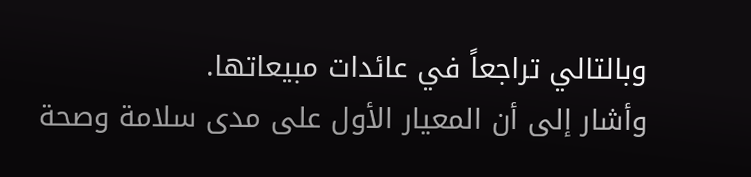وبالتالي تراجعاً في عائدات مبيعاتها.
وأشار إلى أن المعيار الأول على مدى سلامة وصحة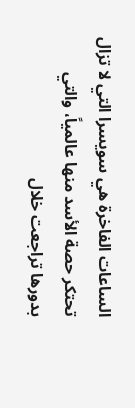الساعات الفاخرة هي سويسرا التي لا تزال تحتكر حصة الأسد منها عالمياً، والتي بدورها تراجعت خلال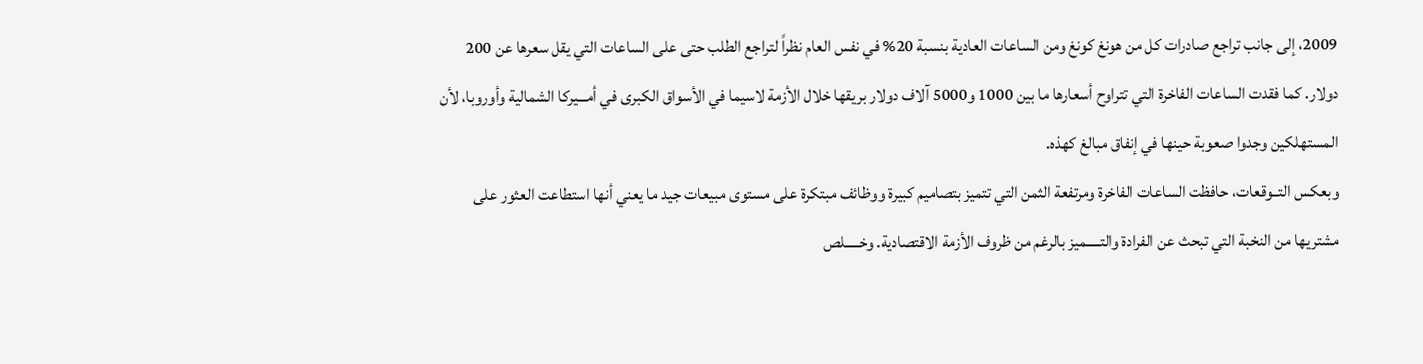2009، إلى جانب تراجع صادرات كل من هونغ كونغ ومن الساعات العادية بنسبة 20% في نفس العام نظراً لتراجع الطلب حتى على الساعات التي يقل سعرها عن 200 دولار. كما فقدت الساعات الفاخرة التي تتراوح أسعارها ما بين 1000 و5000 آلاف دولار بريقها خلال الأزمة لاسيما في الأسواق الكبرى في أمـــيركا الشمالية وأوروبا، لأن المستهلكين وجدوا صعوبة حينها في إنفاق مبالغ كهذه.
وبعكس التــوقعات، حافظت الساعات الفاخرة ومرتفعة الثمن التي تتميز بتصاميم كبيرة ووظائف مبتكرة على مستوى مبيعات جيد ما يعني أنها استطاعت العثور على مشتريها من النخبة التي تبحث عن الفرادة والتـــــميز بالرغم من ظروف الأزمة الاقتصادية. وخـــــلص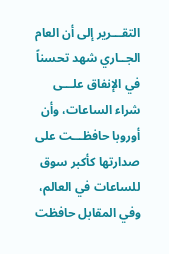التقـــرير إلى أن العام الجــاري شهد تحسناً في الإنفاق علـــى شراء الساعات، وأن أوروبا حافظـــت على صدارتها كأكبر سوق للساعات في العالم، وفي المقابل حافظت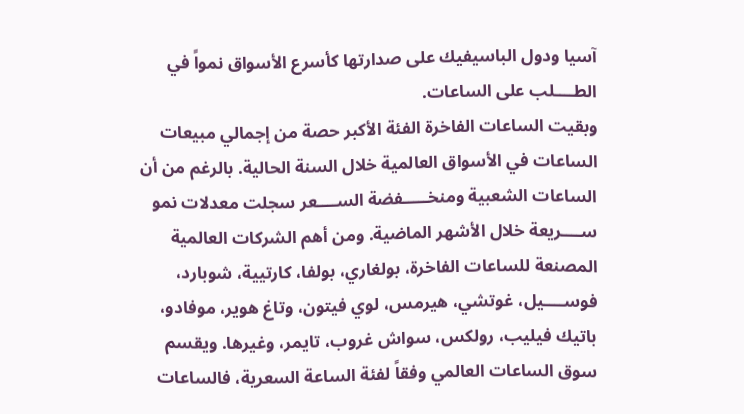آسيا ودول الباسيفيك على صدارتها كأسرع الأسواق نمواً في الطــــلب على الساعات.
وبقيت الساعات الفاخرة الفئة الأكبر حصة من إجمالي مبيعات الساعات في الأسواق العالمية خلال السنة الحالية. بالرغم من أن الساعات الشعبية ومنخـــــفضة الســــعر سجلت معدلات نمو ســــريعة خلال الأشهر الماضية. ومن أهم الشركات العالمية المصنعة للساعات الفاخرة، بولغاري، بولفا، كارتيية، شوبارد، فوســــيل، غوتشي، هيرمس، لوي فيتون، وتاغ هوير، موفادو، باتيك فيليب، رولكس، سواش غروب، تايمر، وغيرها. ويقسم سوق الساعات العالمي وفقاً لفئة الساعة السعرية، فالساعات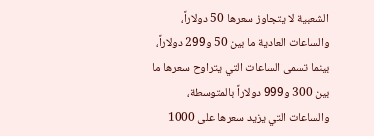الشعبية لا يتجاوز سعرها 50 دولاراً، والساعات العادية ما بين 50 و299 دولاراً، بينما تسمى الساعات التي يتراوح سعرها ما بين 300 و999 دولاراً بالمتوسطة، والساعات التي يزيد سعرها على 1000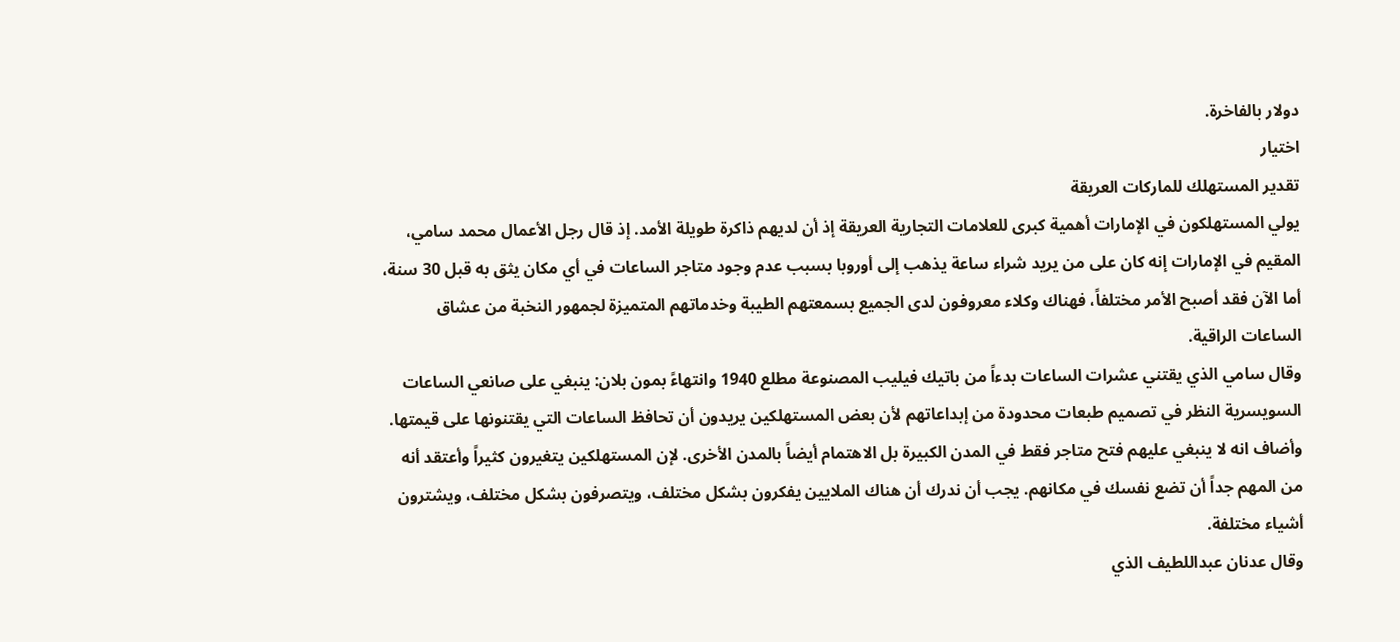دولار بالفاخرة.
اختيار
تقدير المستهلك للماركات العريقة
يولي المستهلكون في الإمارات أهمية كبرى للعلامات التجارية العريقة إذ أن لديهم ذاكرة طويلة الأمد. إذ قال رجل الأعمال محمد سامي، المقيم في الإمارات إنه كان على من يريد شراء ساعة يذهب إلى أوروبا بسبب عدم وجود متاجر الساعات في أي مكان يثق به قبل 30 سنة، أما الآن فقد أصبح الأمر مختلفاً، فهناك وكلاء معروفون لدى الجميع بسمعتهم الطيبة وخدماتهم المتميزة لجمهور النخبة من عشاق الساعات الراقية.
وقال سامي الذي يقتني عشرات الساعات بدءاً من باتيك فيليب المصنوعة مطلع 1940 وانتهاءً بمون بلان: ينبغي على صانعي الساعات السويسرية النظر في تصميم طبعات محدودة من إبداعاتهم لأن بعض المستهلكين يريدون أن تحافظ الساعات التي يقتنونها على قيمتها. وأضاف انه لا ينبغي عليهم فتح متاجر فقط في المدن الكبيرة بل الاهتمام أيضاً بالمدن الأخرى. لإن المستهلكين يتغيرون كثيراً وأعتقد أنه من المهم جداً أن تضع نفسك في مكانهم. يجب أن ندرك أن هناك الملايين يفكرون بشكل مختلف، ويتصرفون بشكل مختلف، ويشترون أشياء مختلفة.
وقال عدنان عبداللطيف الذي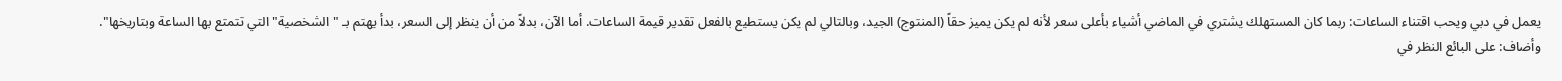يعمل في دبي ويحب اقتناء الساعات: ربما كان المستهلك يشتري في الماضي أشياء بأعلى سعر لأنه لم يكن يميز حقاً (المنتوج) الجيد، وبالتالي لم يكن يستطيع بالفعل تقدير قيمة الساعات. أما الآن، بدلاً من أن ينظر إلى السعر، بدأ يهتم بـ "الشخصية" التي تتمتع بها الساعة وبتاريخها". وأضاف: على البائع النظر في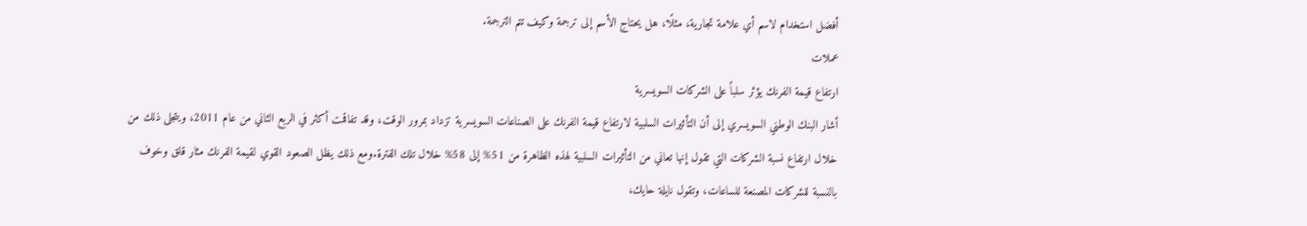أفضل استخدام لاسم أي علامة تجارية، مثلًا، هل يحتاج الأسم إلى ترجمة وكيف تتم الترجمة.
عملات
ارتفاع قيمة الفرنك يؤثر سلباً على الشركات السويسرية
أشار البنك الوطني السويسري إلى أن التأثيرات السلبية لارتفاع قيمة الفرنك على الصناعات السويسرية تزداد بمرور الوقت، وقد تفاقمت أكثر في الربع الثاني من عام 2011، ويتجلى ذلك من خلال ارتفاع نسبة الشركات التي تقول إنها تعاني من التأثيرات السلبية لهذه الظاهرة من 51% إلى 58% خلال تلك الفترة.ومع ذلك يظل الصعود القوي لقيمة الفرنك مثار قلق وخوف بالنسبة للشركات المصنعة للساعات، وتقول نايلة حايك،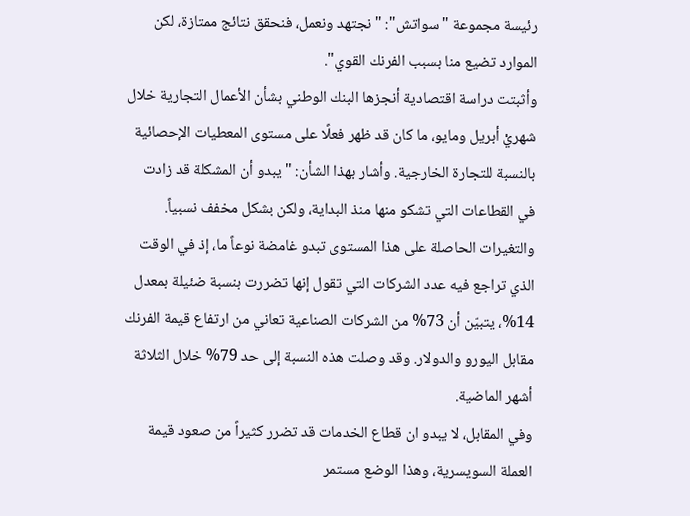رئيسة مجموعة "سواتش": "نجتهد ونعمل، فنحقق نتائج ممتازة، لكن الموارد تضيع منا بسبب الفرنك القوي".
وأثبتت دراسة اقتصادية أنجزها البنك الوطني بشأن الأعمال التجارية خلال شهريْ أبريل ومايو، ما كان قد ظهر فعلًا على مستوى المعطيات الإحصائية بالنسبة للتجارة الخارجية. وأشار بهذا الشأن: "يبدو أن المشكلة قد زادت في القطاعات التي تشكو منها منذ البداية، ولكن بشكل مخفف نسبياً. والتغيرات الحاصلة على هذا المستوى تبدو غامضة نوعاً ما، إذ في الوقت الذي تراجع فيه عدد الشركات التي تقول إنها تضررت بنسبة ضئيلة بمعدل 14%، يتبيّن أن 73% من الشركات الصناعية تعاني من ارتفاع قيمة الفرنك مقابل اليورو والدولار. وقد وصلت هذه النسبة إلى حد 79% خلال الثلاثة أشهر الماضية.
وفي المقابل، لا يبدو ان قطاع الخدمات قد تضرر كثيراً من صعود قيمة العملة السويسرية، وهذا الوضع مستمر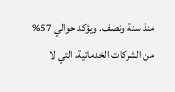منذ سنة ونصف. ويؤكد حوالي 57% من الشركات الخدماتية، التي لا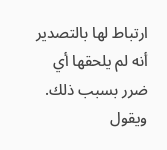ارتباط لها بالتصدير أنه لم يلحقها أي ضرر بسبب ذلك. ويقول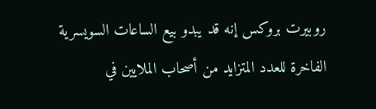روبيرت بروكس إنه قد يبدو بيع الساعات السويسرية الفاخرة للعدد المتزايد من أصحاب الملايين في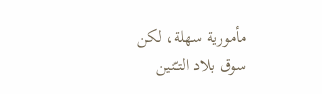مأمورية سهلة، لكن سوق بلاد التـّنين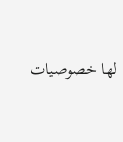لها خصوصيات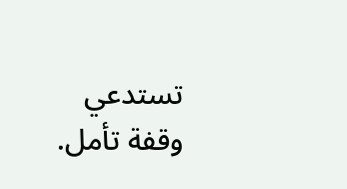تستدعي وقفة تأمل.